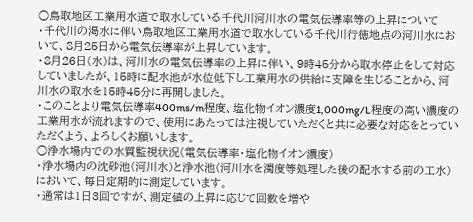○鳥取地区工業用水道で取水している千代川河川水の電気伝導率等の上昇について
・千代川の渇水に伴い鳥取地区工業用水道で取水している千代川行徳地点の河川水において、8月25日から電気伝導率が上昇しています。
・8月26日(水)は、河川水の電気伝導率の上昇に伴い、9時45分から取水停止をして対応していましたが、15時に配水池が水位低下し工業用水の供給に支障を生じることから、河川水の取水を15時45分に再開しました。
・このことより電気伝導率400ms/m程度、塩化物イオン濃度1,000mg/L程度の高い濃度の工業用水が流れますので、使用にあたっては注視していただくと共に必要な対応をとっていただくよう、よろしくお願いします。
○浄水場内での水質監視状況(電気伝導率・塩化物イオン濃度)
・浄水場内の沈砂池(河川水)と浄水池(河川水を濁度等処理した後の配水する前の工水)において、毎日定期的に測定しています。
・通常は1日3回ですが、測定値の上昇に応じて回数を増や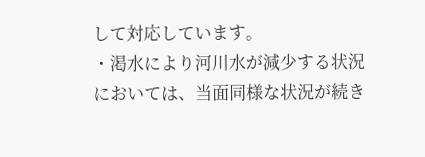して対応しています。
・渇水により河川水が減少する状況においては、当面同様な状況が続き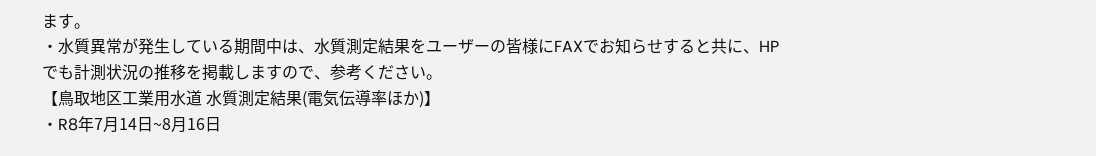ます。
・水質異常が発生している期間中は、水質測定結果をユーザーの皆様にFAXでお知らせすると共に、HPでも計測状況の推移を掲載しますので、参考ください。
【鳥取地区工業用水道 水質測定結果(電気伝導率ほか)】
・R8年7月14日~8月16日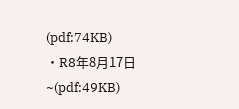(pdf:74KB)
・R8年8月17日~(pdf:49KB)